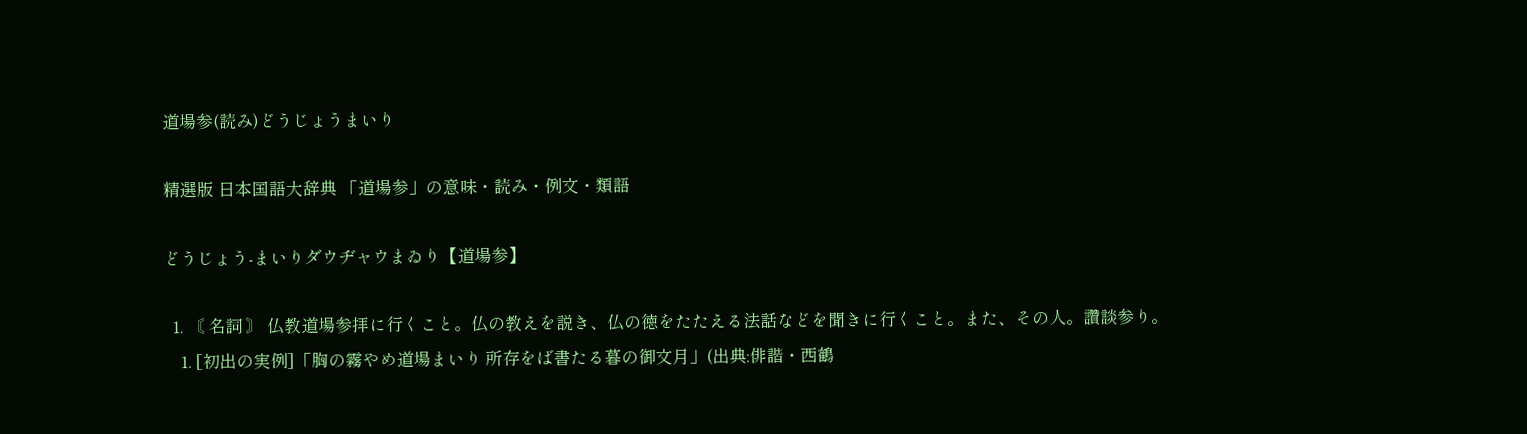道場参(読み)どうじょうまいり

精選版 日本国語大辞典 「道場参」の意味・読み・例文・類語

どうじょう‐まいりダウヂャウまゐり【道場参】

  1. 〘 名詞 〙 仏教道場参拝に行くこと。仏の教えを説き、仏の徳をたたえる法話などを聞きに行くこと。また、その人。讚談参り。
    1. [初出の実例]「胸の霧やめ道場まいり 所存をば書たる暮の御文月」(出典:俳諧・西鶴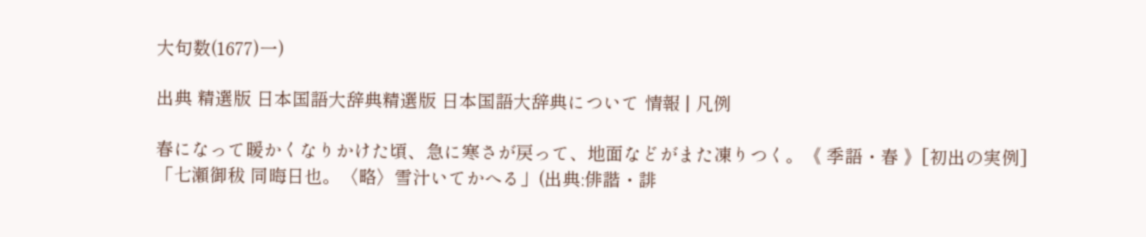大句数(1677)一)

出典 精選版 日本国語大辞典精選版 日本国語大辞典について 情報 | 凡例

春になって暖かくなりかけた頃、急に寒さが戻って、地面などがまた凍りつく。《 季語・春 》[初出の実例]「七瀬御秡 同晦日也。〈略〉雪汁いてかへる」(出典:俳諧・誹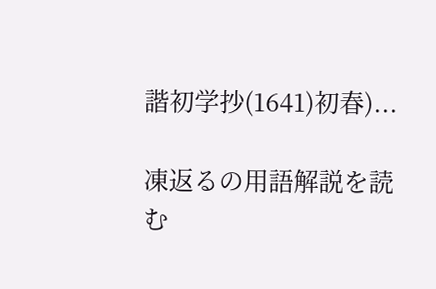諧初学抄(1641)初春)...

凍返るの用語解説を読む